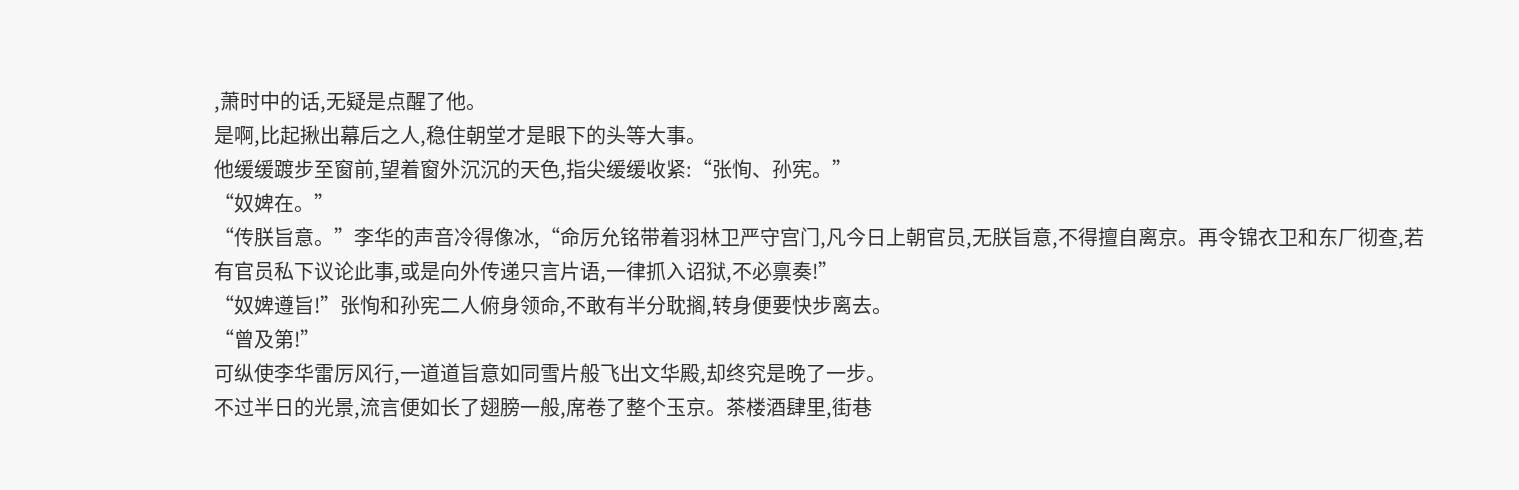,萧时中的话,无疑是点醒了他。
是啊,比起揪出幕后之人,稳住朝堂才是眼下的头等大事。
他缓缓踱步至窗前,望着窗外沉沉的天色,指尖缓缓收紧:“张恂、孙宪。”
“奴婢在。”
“传朕旨意。”李华的声音冷得像冰,“命厉允铭带着羽林卫严守宫门,凡今日上朝官员,无朕旨意,不得擅自离京。再令锦衣卫和东厂彻查,若有官员私下议论此事,或是向外传递只言片语,一律抓入诏狱,不必禀奏!”
“奴婢遵旨!”张恂和孙宪二人俯身领命,不敢有半分耽搁,转身便要快步离去。
“曾及第!”
可纵使李华雷厉风行,一道道旨意如同雪片般飞出文华殿,却终究是晚了一步。
不过半日的光景,流言便如长了翅膀一般,席卷了整个玉京。茶楼酒肆里,街巷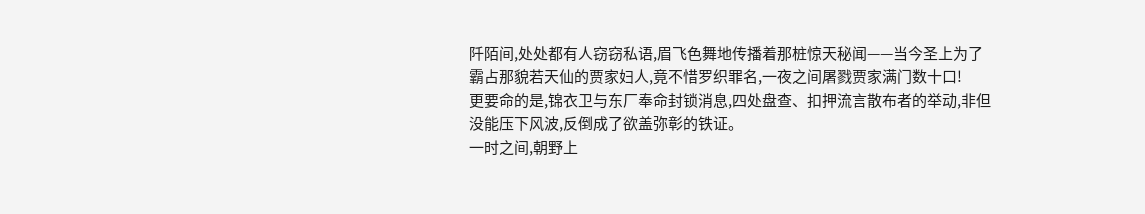阡陌间,处处都有人窃窃私语,眉飞色舞地传播着那桩惊天秘闻——当今圣上为了霸占那貌若天仙的贾家妇人,竟不惜罗织罪名,一夜之间屠戮贾家满门数十口!
更要命的是,锦衣卫与东厂奉命封锁消息,四处盘查、扣押流言散布者的举动,非但没能压下风波,反倒成了欲盖弥彰的铁证。
一时之间,朝野上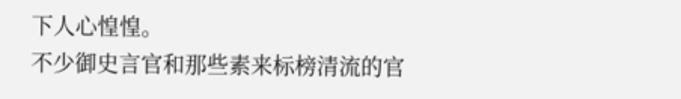下人心惶惶。
不少御史言官和那些素来标榜清流的官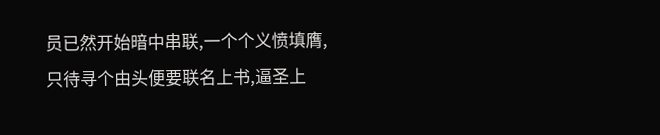员已然开始暗中串联,一个个义愤填膺,只待寻个由头便要联名上书,逼圣上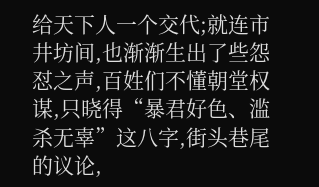给天下人一个交代;就连市井坊间,也渐渐生出了些怨怼之声,百姓们不懂朝堂权谋,只晓得“暴君好色、滥杀无辜”这八字,街头巷尾的议论,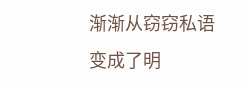渐渐从窃窃私语变成了明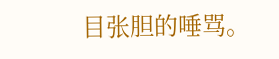目张胆的唾骂。